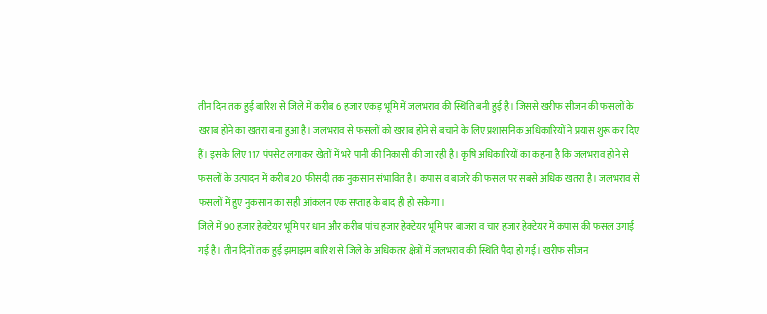तीन दिन तक हुई बारिश से जिले में करीब 6 हजार एकड़ भूमि में जलभराव की स्थिति बनी हुई है। जिससे खरीफ सीजन की फसलों के खराब होने का खतरा बना हुआ है। जलभराव से फसलों को खराब होने से बचाने के लिए प्रशासनिक अधिकारियों ने प्रयास शुरू कर दिए हैं। इसके लिए 117 पंपसेट लगाकर खेतों में भरे पानी की निकासी की जा रही है। कृषि अधिकारियों का कहना है कि जलभराव होने से फसलों के उत्पादन में करीब 20 फीसदी तक नुकसान संभावित है। कपास व बाजरे की फसल पर सबसे अधिक खतरा है। जलभराव से फसलों में हुए नुकसान का सही आंकलन एक सप्ताह के बाद ही हो सकेगा।
जिले में 90 हजार हेक्टेयर भूमि पर धान और करीब पांच हजार हेक्टेयर भूमि पर बाजरा व चार हजार हेक्टेयर में कपास की फसल उगाई गई है। तीन दिनों तक हुई झमाझम बारिश से जिले के अधिकतर क्षेत्रों में जलभराव की स्थिति पैदा हो गई। खरीफ सीजन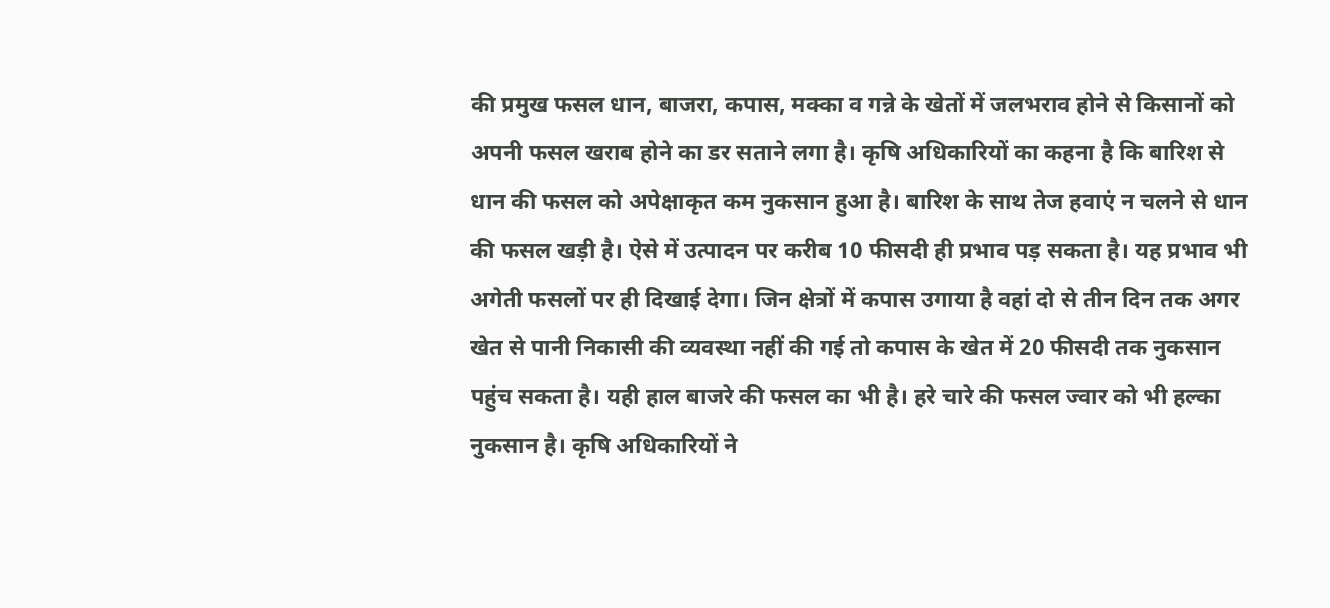की प्रमुख फसल धान, बाजरा, कपास, मक्का व गन्ने के खेतों में जलभराव होने से किसानों को अपनी फसल खराब होने का डर सताने लगा है। कृषि अधिकारियों का कहना है कि बारिश से धान की फसल को अपेक्षाकृत कम नुकसान हुआ है। बारिश के साथ तेज हवाएं न चलने से धान की फसल खड़ी है। ऐसे में उत्पादन पर करीब 10 फीसदी ही प्रभाव पड़ सकता है। यह प्रभाव भी अगेती फसलों पर ही दिखाई देगा। जिन क्षेत्रों में कपास उगाया है वहां दो से तीन दिन तक अगर खेत से पानी निकासी की व्यवस्था नहीं की गई तो कपास के खेत में 20 फीसदी तक नुकसान पहुंच सकता है। यही हाल बाजरे की फसल का भी है। हरे चारे की फसल ज्वार को भी हल्का नुकसान है। कृषि अधिकारियों ने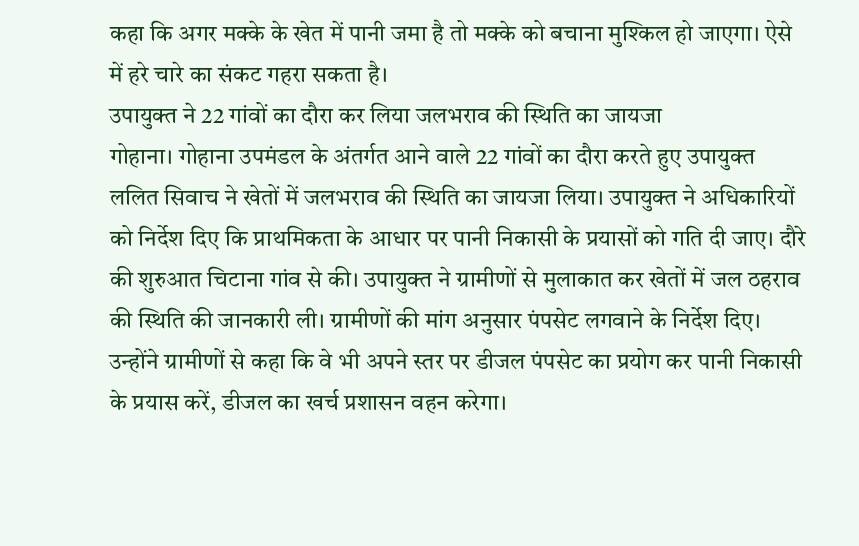कहा कि अगर मक्के के खेत में पानी जमा है तो मक्के को बचाना मुश्किल हो जाएगा। ऐसे में हरे चारे का संकट गहरा सकता है।
उपायुक्त ने 22 गांवों का दौरा कर लिया जलभराव की स्थिति का जायजा
गोहाना। गोहाना उपमंडल के अंतर्गत आने वाले 22 गांवों का दौरा करते हुए उपायुक्त ललित सिवाच ने खेतों में जलभराव की स्थिति का जायजा लिया। उपायुक्त ने अधिकारियों को निर्देश दिए कि प्राथमिकता के आधार पर पानी निकासी के प्रयासों को गति दी जाए। दौरे की शुरुआत चिटाना गांव से की। उपायुक्त ने ग्रामीणों से मुलाकात कर खेतों में जल ठहराव की स्थिति की जानकारी ली। ग्रामीणों की मांग अनुसार पंपसेट लगवाने के निर्देश दिए। उन्होंने ग्रामीणों से कहा कि वे भी अपने स्तर पर डीजल पंपसेट का प्रयोग कर पानी निकासी के प्रयास करें, डीजल का खर्च प्रशासन वहन करेगा।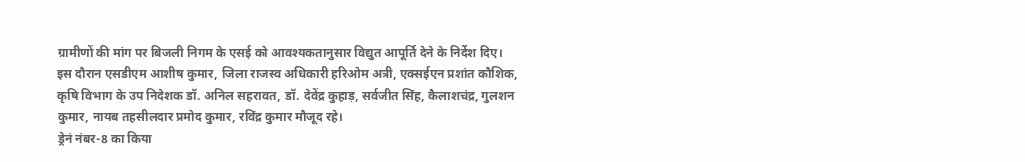ग्रामीणों की मांग पर बिजली निगम के एसई को आवश्यकतानुसार विद्युत आपूर्ति देने के निर्देश दिए। इस दौरान एसडीएम आशीष कुमार, जिला राजस्व अधिकारी हरिओम अत्री, एक्सईएन प्रशांत कौशिक, कृषि विभाग के उप निदेशक डॉ. अनिल सहरावत, डॉ. देवेंद्र कुहाड़, सर्वजीत सिंह, कैलाशचंद्र, गुलशन कुमार, नायब तहसीलदार प्रमोद कुमार, रविंद्र कुमार मौजूद रहे।
ड्रेनं नंबर-8 का किया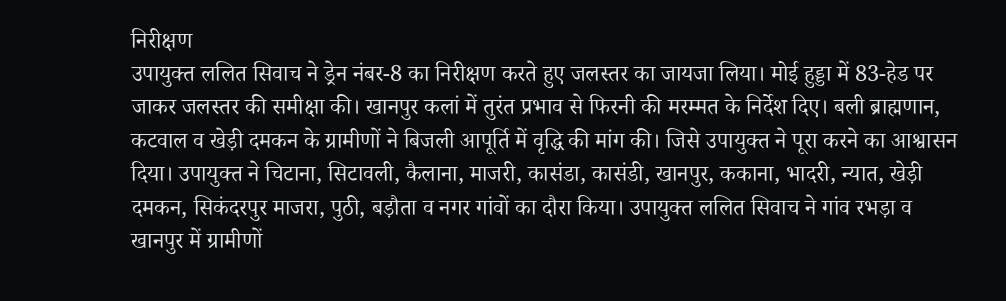निरीक्षण
उपायुक्त ललित सिवाच ने ड्रेन नंबर-8 का निरीक्षण करते हुए जलस्तर का जायजा लिया। मोई हुड्डा में 83-हेड पर जाकर जलस्तर की समीक्षा की। खानपुर कलां में तुरंत प्रभाव से फिरनी की मरम्मत के निर्देश दिए। बली ब्राह्मणान, कटवाल व खेड़ी दमकन के ग्रामीणों ने बिजली आपूर्ति में वृद्धि की मांग की। जिसे उपायुक्त ने पूरा करने का आश्वासन दिया। उपायुक्त ने चिटाना, सिटावली, कैलाना, माजरी, कासंडा, कासंडी, खानपुर, ककाना, भादरी, न्यात, खेड़ी दमकन, सिकंदरपुर माजरा, पुठी, बड़ौता व नगर गांवों का दौरा किया। उपायुक्त ललित सिवाच ने गांव रभड़ा व खानपुर में ग्रामीणों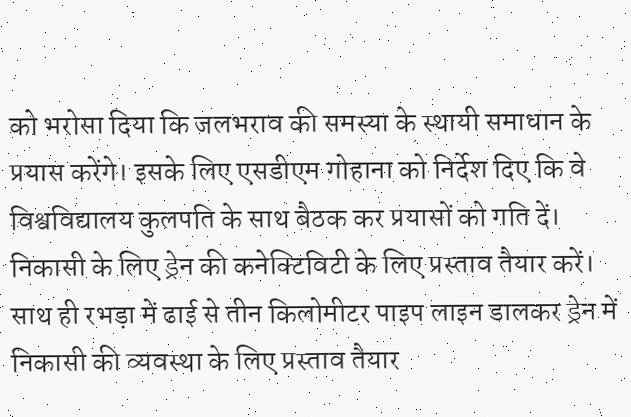को भरोसा दिया कि जलभराव की समस्या के स्थायी समाधान के प्रयास करेंगे। इसके लिए एसडीएम गोहाना को निर्देश दिए कि वे विश्वविद्यालय कुलपति के साथ बैठक कर प्रयासों को गति दें। निकासी के लिए ड्रेन की कनेक्टिविटी के लिए प्रस्ताव तैयार करें। साथ ही रभड़ा में ढाई से तीन किलोमीटर पाइप लाइन डालकर ड्रेन में निकासी की व्यवस्था के लिए प्रस्ताव तैयार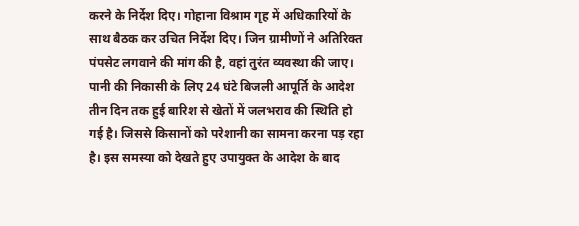करने के निर्देश दिए। गोहाना विश्राम गृह में अधिकारियों के साथ बैठक कर उचित निर्देश दिए। जिन ग्रामीणों ने अतिरिक्त पंपसेट लगवाने की मांग की है, वहां तुरंत व्यवस्था की जाए।
पानी की निकासी के लिए 24 घंटे बिजली आपूर्ति के आदेश
तीन दिन तक हुई बारिश से खेतों में जलभराव की स्थिति हो गई है। जिससे किसानों को परेशानी का सामना करना पड़ रहा है। इस समस्या को देखते हुए उपायुक्त के आदेश के बाद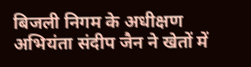बिजली निगम के अधीक्षण अभियंता संदीप जैन ने खेतों में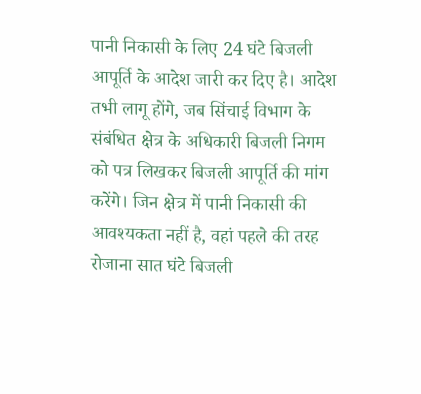पानी निकासी के लिए 24 घंटे बिजली आपूर्ति के आदेश जारी कर दिए है। आदेश तभी लागू होंगे, जब सिंचाई विभाग के संबंधित क्षेत्र के अधिकारी बिजली निगम को पत्र लिखकर बिजली आपूर्ति की मांग करेंगे। जिन क्षेत्र में पानी निकासी की आवश्यकता नहीं है, वहां पहले की तरह रोजाना सात घंटे बिजली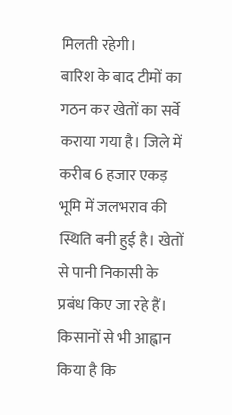मिलती रहेगी।
बारिश के बाद टीमों का गठन कर खेतों का सर्वे कराया गया है। जिले में करीब 6 हजार एकड़ भूमि में जलभराव की स्थिति बनी हुई है। खेतों से पानी निकासी के प्रबंध किए जा रहे हैं। किसानों से भी आह्वान किया है कि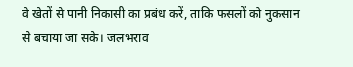वे खेतों से पानी निकासी का प्रबंध करें, ताकि फसलों को नुकसान से बचाया जा सके। जलभराव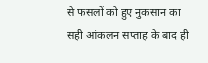से फसलों को हुए नुकसान का सही आंकलन सप्ताह के बाद ही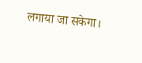लगाया जा सकेगा।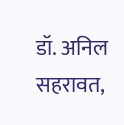डॉ. अनिल सहरावत,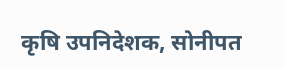कृषि उपनिदेशक, सोनीपत